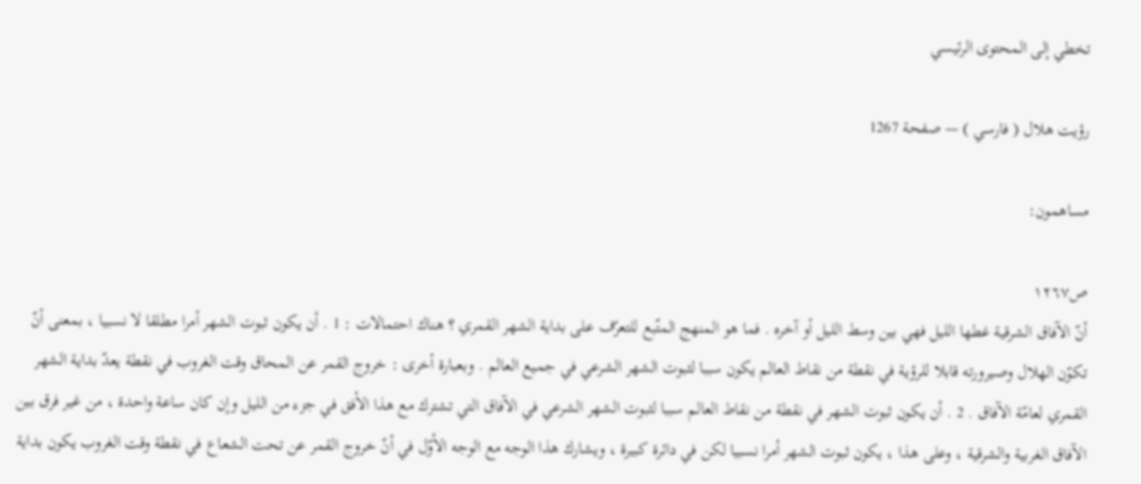تخطي إلى المحتوى الرئيسي

رؤيت هلال ( فارسي ) — صفحة 1267

مساهمون:

ص١٢٦٧
أنّ الآفاق الشرقية غطها الليل فهي بين وسط الليل أو آخره . فما هو المنهج المتّبع للتعرّف على بداية الشهر القمري ؟ هناك احتمالات : 1 . أن يكون ثبوت الشهر أمرا مطلقا لا نسبيا ، بمعنى أنّ تكوّن الهلال وصيرورته قابلا للرؤية في نقطة من نقاط العالم يكون سببا لثبوت الشهر الشرعي في جميع العالم . وبعبارة أخرى : خروج القمر عن المحاق وقت الغروب في نقطة يعدّ بداية الشهر القمري لعامّة الآفاق . 2 . أن يكون ثبوت الشهر في نقطة من نقاط العالم سببا لثبوت الشهر الشرعي في الآفاق التي تشترك مع هذا الأفق في جزء من الليل وإن كان ساعة واحدة ، من غير فرق بين الآفاق الغربية والشرقية ، وعلى هذا ، يكون ثبوت الشهر أمرا نسبيا لكن في دائرة كبيرة ، ويشارك هذا الوجه مع الوجه الأوّل في أنّ خروج القمر عن تحت الشعاع في نقطة وقت الغروب يكون بداية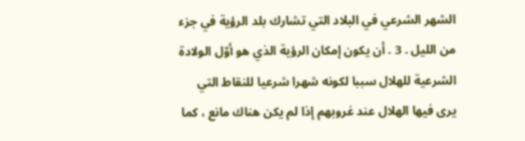الشهر الشرعي في البلاد التي تشارك بلد الرؤية في جزء من الليل . 3 . أن يكون إمكان الرؤية الذي هو أوّل الولادة الشرعية للهلال سببا لكونه شهرا شرعيا للنقاط التي يرى فيها الهلال عند غروبهم إذا لم يكن هناك مانع ، كما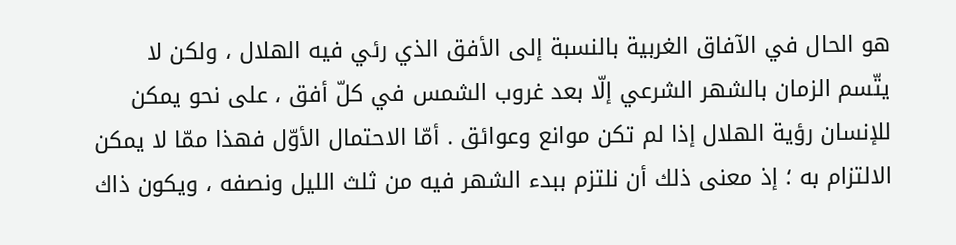هو الحال في الآفاق الغربية بالنسبة إلى الأفق الذي رئي فيه الهلال ، ولكن لا يتّسم الزمان بالشهر الشرعي إلّا بعد غروب الشمس في كلّ أفق ، على نحو يمكن للإنسان رؤية الهلال إذا لم تكن موانع وعوائق . أمّا الاحتمال الأوّل فهذا ممّا لا يمكن الالتزام به ؛ إذ معنى ذلك أن نلتزم ببدء الشهر فيه من ثلث الليل ونصفه ، ويكون ذاك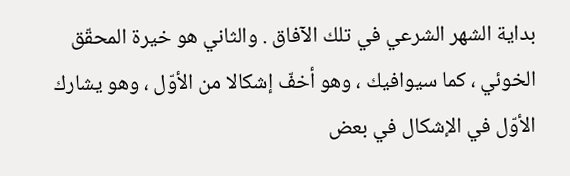بداية الشهر الشرعي في تلك الآفاق . والثاني هو خيرة المحقّق الخوئي ، كما سيوافيك ، وهو أخفّ إشكالا من الأوّل ، وهو يشارك الأوّل في الإشكال في بعض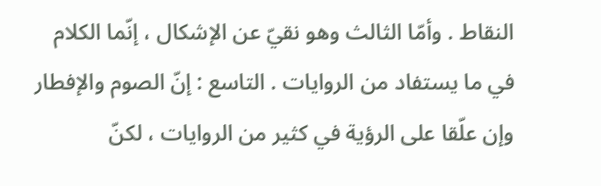النقاط . وأمّا الثالث وهو نقيّ عن الإشكال ، إنّما الكلام في ما يستفاد من الروايات . التاسع : إنّ الصوم والإفطار وإن علّقا على الرؤية في كثير من الروايات ، لكنّ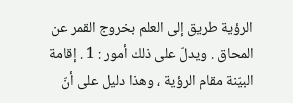الرؤية طريق إلى العلم بخروج القمر عن المحاق . ويدلّ على ذلك أمور : 1 . إقامة البيّنة مقام الرؤية ، وهذا دليل على أنّ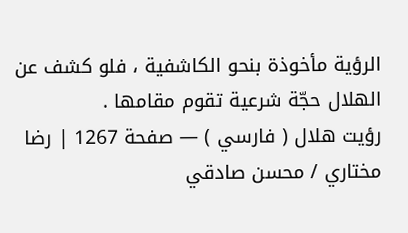الرؤية مأخوذة بنحو الكاشفية ، فلو كشف عن الهلال حجّة شرعية تقوم مقامها .
رؤيت هلال ( فارسي ) — صفحة 1267 | رضا مختاري / محسن صادقي